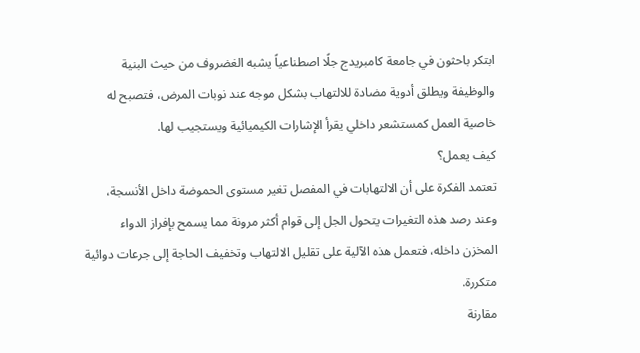ابتكر باحثون في جامعة كامبريدج جلًا اصطناعياً يشبه الغضروف من حيث البنية والوظيفة ويطلق أدوية مضادة للالتهاب بشكل موجه عند نوبات المرض، فتصبح له خاصية العمل كمستشعر داخلي يقرأ الإشارات الكيميائية ويستجيب لها.
كيف يعمل؟
تعتمد الفكرة على أن الالتهابات في المفصل تغير مستوى الحموضة داخل الأنسجة، وعند رصد هذه التغيرات يتحول الجل إلى قوام أكثر مرونة مما يسمح بإفراز الدواء المخزن داخله، فتعمل هذه الآلية على تقليل الالتهاب وتخفيف الحاجة إلى جرعات دوائية متكررة.
مقارنة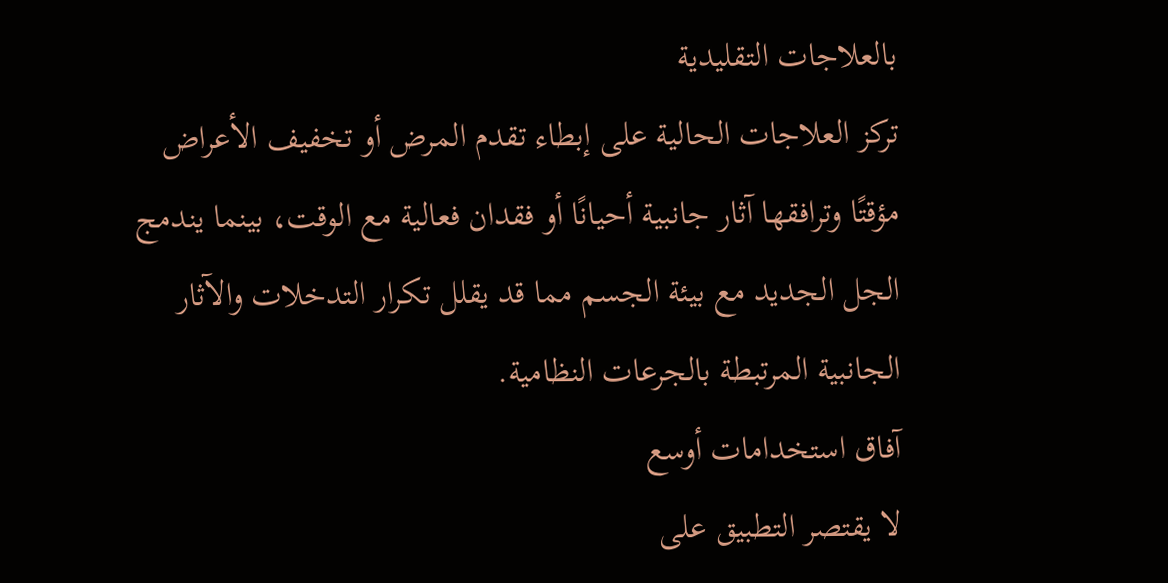بالعلاجات التقليدية
تركز العلاجات الحالية على إبطاء تقدم المرض أو تخفيف الأعراض مؤقتًا وترافقها آثار جانبية أحيانًا أو فقدان فعالية مع الوقت، بينما يندمج الجل الجديد مع بيئة الجسم مما قد يقلل تكرار التدخلات والآثار الجانبية المرتبطة بالجرعات النظامية.
آفاق استخدامات أوسع
لا يقتصر التطبيق على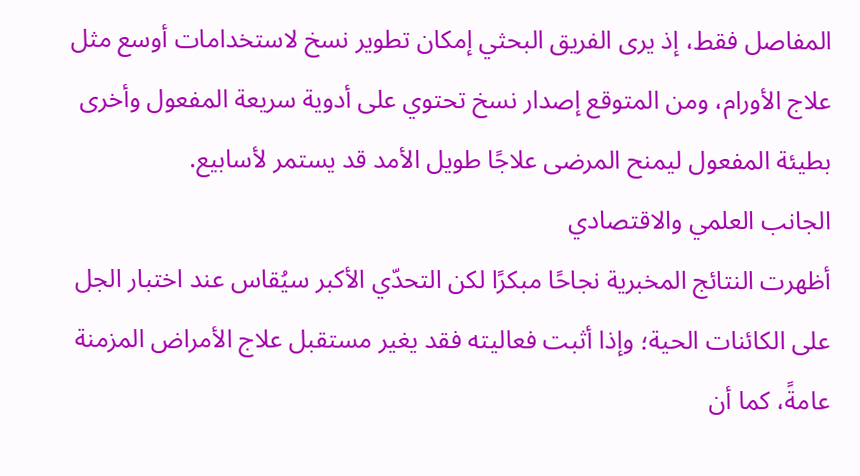المفاصل فقط، إذ يرى الفريق البحثي إمكان تطوير نسخ لاستخدامات أوسع مثل علاج الأورام، ومن المتوقع إصدار نسخ تحتوي على أدوية سريعة المفعول وأخرى بطيئة المفعول ليمنح المرضى علاجًا طويل الأمد قد يستمر لأسابيع.
الجانب العلمي والاقتصادي
أظهرت النتائج المخبرية نجاحًا مبكرًا لكن التحدّي الأكبر سيُقاس عند اختبار الجل على الكائنات الحية؛ وإذا أثبت فعاليته فقد يغير مستقبل علاج الأمراض المزمنة عامةً، كما أن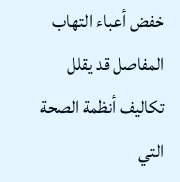خفض أعباء التهاب المفاصل قد يقلل تكاليف أنظمة الصحة التي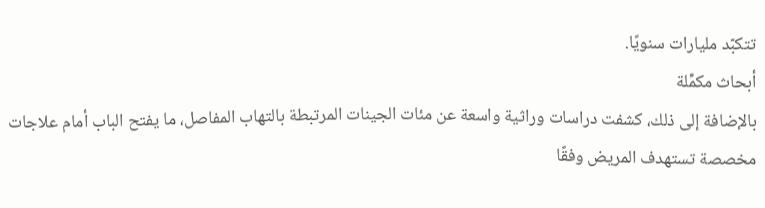تتكبّد مليارات سنويًا.
أبحاث مكمِّلة
بالإضافة إلى ذلك، كشفت دراسات وراثية واسعة عن مئات الجينات المرتبطة بالتهاب المفاصل، ما يفتح الباب أمام علاجات مخصصة تستهدف المريض وفقًا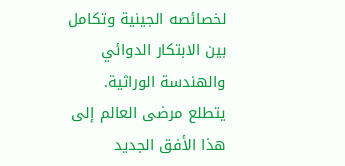لخصائصه الجينية وتكامل بين الابتكار الدوائي والهندسة الوراثية.
يتطلع مرضى العالم إلى هذا الأفق الجديد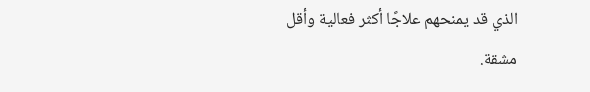الذي قد يمنحهم علاجًا أكثر فعالية وأقل مشقة.